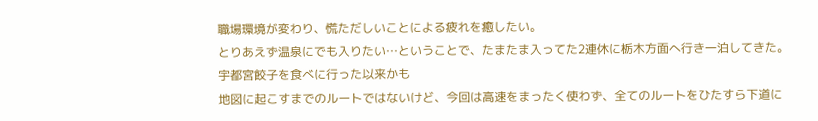職場環境が変わり、慌ただしいことによる疲れを癒したい。
とりあえず温泉にでも入りたい…ということで、たまたま入ってた2連休に栃木方面へ行き一泊してきた。
宇都宮餃子を食べに行った以来かも
地図に起こすまでのルートではないけど、今回は高速をまったく使わず、全てのルートをひたすら下道に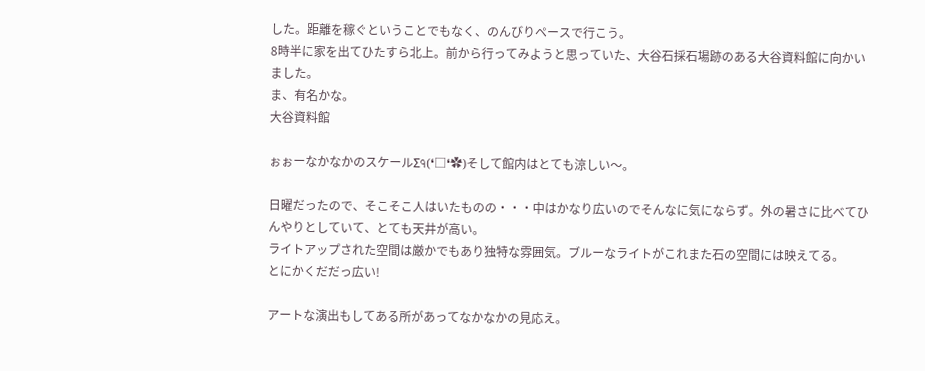した。距離を稼ぐということでもなく、のんびりペースで行こう。
8時半に家を出てひたすら北上。前から行ってみようと思っていた、大谷石採石場跡のある大谷資料館に向かいました。
ま、有名かな。
大谷資料館

ぉぉーなかなかのスケールΣ੧(❛□❛✿)そして館内はとても涼しい〜。

日曜だったので、そこそこ人はいたものの・・・中はかなり広いのでそんなに気にならず。外の暑さに比べてひんやりとしていて、とても天井が高い。
ライトアップされた空間は厳かでもあり独特な雰囲気。ブルーなライトがこれまた石の空間には映えてる。
とにかくだだっ広い!

アートな演出もしてある所があってなかなかの見応え。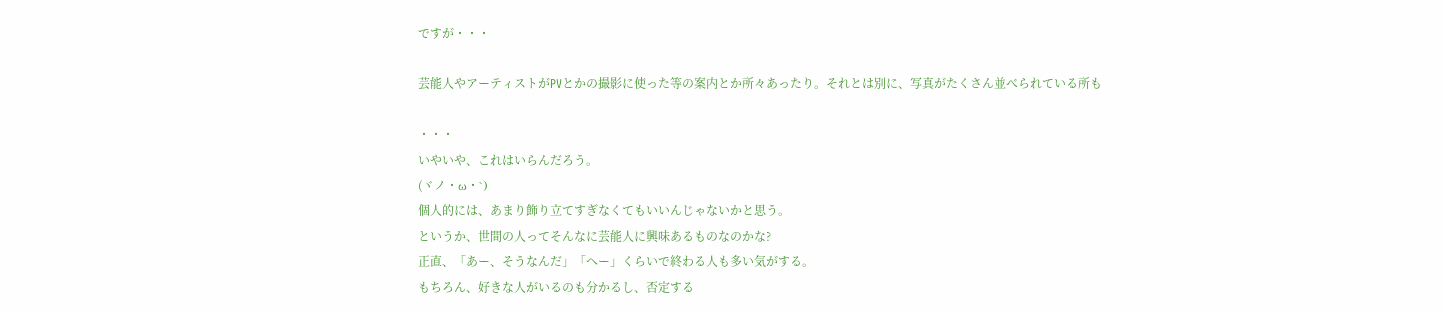ですが・・・

芸能人やアーティストがPVとかの撮影に使った等の案内とか所々あったり。それとは別に、写真がたくさん並べられている所も

・・・
いやいや、これはいらんだろう。
(ヾノ・ω・`)
個人的には、あまり飾り立てすぎなくてもいいんじゃないかと思う。
というか、世間の人ってそんなに芸能人に興味あるものなのかな?
正直、「あー、そうなんだ」「へー」くらいで終わる人も多い気がする。
もちろん、好きな人がいるのも分かるし、否定する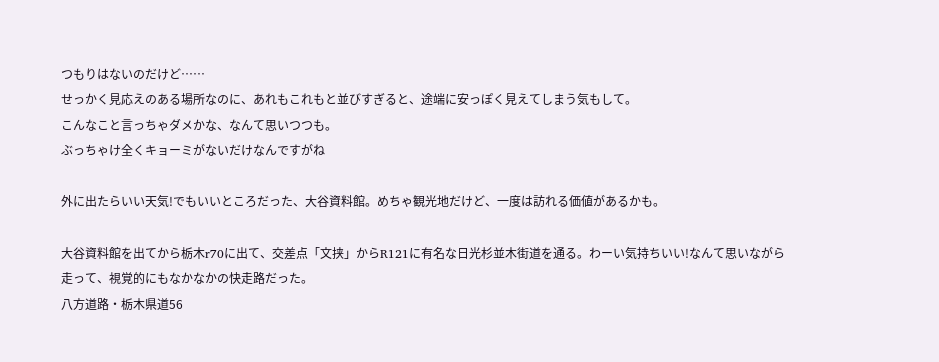つもりはないのだけど……
せっかく見応えのある場所なのに、あれもこれもと並びすぎると、途端に安っぽく見えてしまう気もして。
こんなこと言っちゃダメかな、なんて思いつつも。
ぶっちゃけ全くキョーミがないだけなんですがね

外に出たらいい天気!でもいいところだった、大谷資料館。めちゃ観光地だけど、一度は訪れる価値があるかも。

大谷資料館を出てから栃木r70に出て、交差点「文挟」からR121に有名な日光杉並木街道を通る。わーい気持ちいい!なんて思いながら走って、視覚的にもなかなかの快走路だった。
八方道路・栃木県道56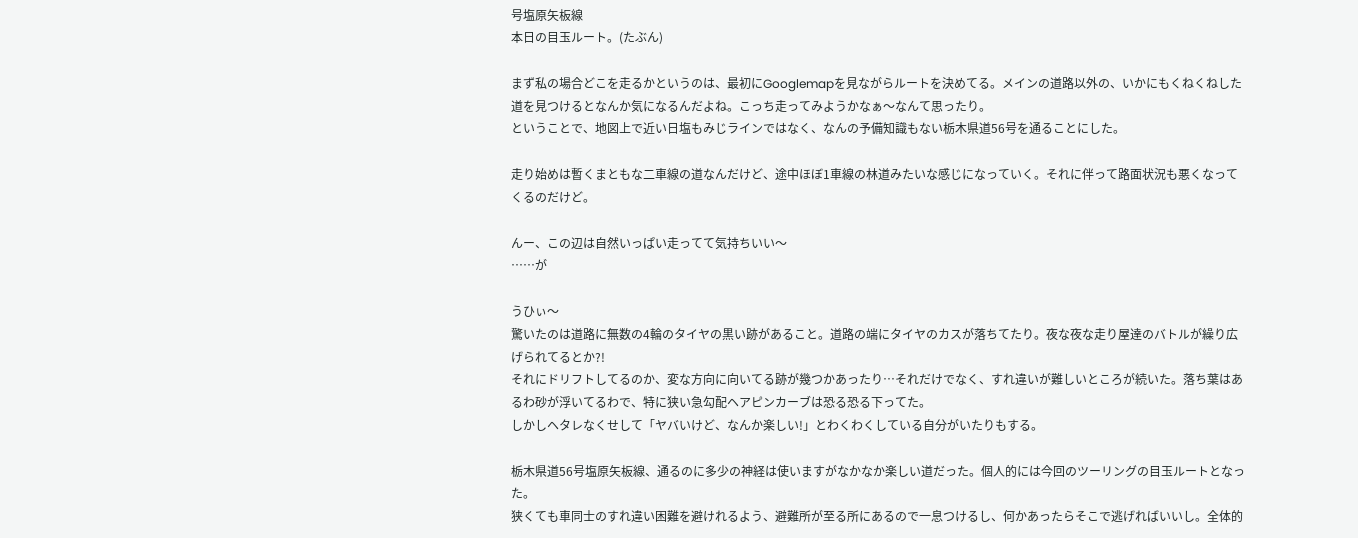号塩原矢板線
本日の目玉ルート。(たぶん)

まず私の場合どこを走るかというのは、最初にGooglemapを見ながらルートを決めてる。メインの道路以外の、いかにもくねくねした道を見つけるとなんか気になるんだよね。こっち走ってみようかなぁ〜なんて思ったり。
ということで、地図上で近い日塩もみじラインではなく、なんの予備知識もない栃木県道56号を通ることにした。

走り始めは暫くまともな二車線の道なんだけど、途中ほぼ1車線の林道みたいな感じになっていく。それに伴って路面状況も悪くなってくるのだけど。

んー、この辺は自然いっぱい走ってて気持ちいい〜
……が

うひぃ〜
驚いたのは道路に無数の4輪のタイヤの黒い跡があること。道路の端にタイヤのカスが落ちてたり。夜な夜な走り屋達のバトルが繰り広げられてるとか?!
それにドリフトしてるのか、変な方向に向いてる跡が幾つかあったり…それだけでなく、すれ違いが難しいところが続いた。落ち葉はあるわ砂が浮いてるわで、特に狭い急勾配ヘアピンカーブは恐る恐る下ってた。
しかしヘタレなくせして「ヤバいけど、なんか楽しい!」とわくわくしている自分がいたりもする。

栃木県道56号塩原矢板線、通るのに多少の神経は使いますがなかなか楽しい道だった。個人的には今回のツーリングの目玉ルートとなった。
狭くても車同士のすれ違い困難を避けれるよう、避難所が至る所にあるので一息つけるし、何かあったらそこで逃げればいいし。全体的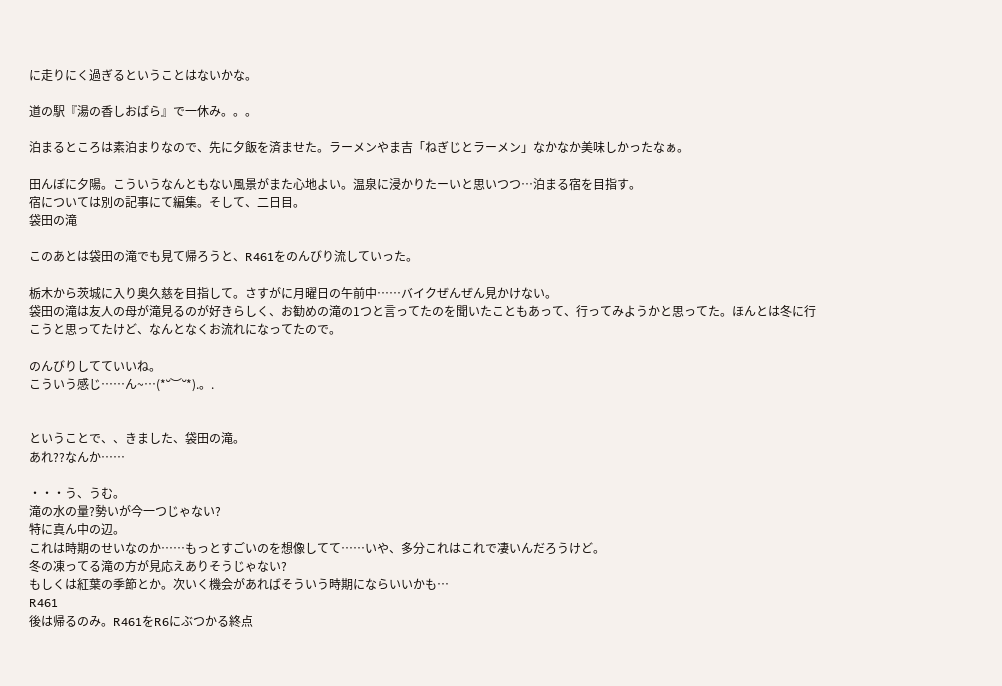に走りにく過ぎるということはないかな。

道の駅『湯の香しおばら』で一休み。。。

泊まるところは素泊まりなので、先に夕飯を済ませた。ラーメンやま吉「ねぎじとラーメン」なかなか美味しかったなぁ。

田んぼに夕陽。こういうなんともない風景がまた心地よい。温泉に浸かりたーいと思いつつ…泊まる宿を目指す。
宿については別の記事にて編集。そして、二日目。
袋田の滝

このあとは袋田の滝でも見て帰ろうと、R461をのんびり流していった。

栃木から茨城に入り奥久慈を目指して。さすがに月曜日の午前中……バイクぜんぜん見かけない。
袋田の滝は友人の母が滝見るのが好きらしく、お勧めの滝の1つと言ってたのを聞いたこともあって、行ってみようかと思ってた。ほんとは冬に行こうと思ってたけど、なんとなくお流れになってたので。

のんびりしてていいね。
こういう感じ……ん~…(*˘︶˘*).。.


ということで、、きました、袋田の滝。
あれ??なんか……

・・・う、うむ。
滝の水の量?勢いが今一つじゃない?
特に真ん中の辺。
これは時期のせいなのか……もっとすごいのを想像してて……いや、多分これはこれで凄いんだろうけど。
冬の凍ってる滝の方が見応えありそうじゃない?
もしくは紅葉の季節とか。次いく機会があればそういう時期にならいいかも…
R461
後は帰るのみ。R461をR6にぶつかる終点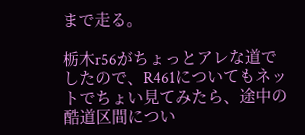まで走る。

栃木r56がちょっとアレな道でしたので、R461についてもネットでちょい見てみたら、途中の酷道区間につい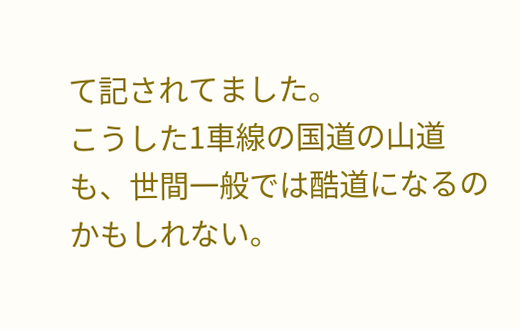て記されてました。
こうした1車線の国道の山道も、世間一般では酷道になるのかもしれない。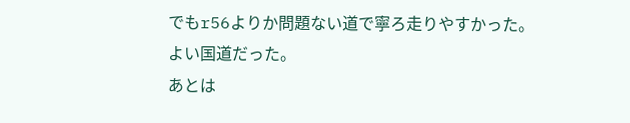でもr56よりか問題ない道で寧ろ走りやすかった。よい国道だった。
あとは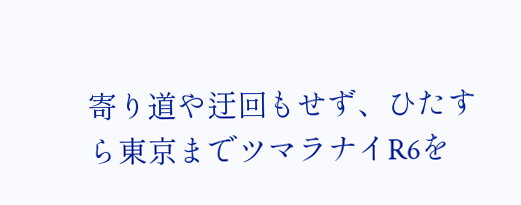寄り道や迂回もせず、ひたすら東京までツマラナイR6を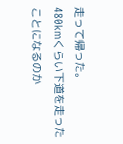走って帰った。
480kmくらい下道を走ったことになるのか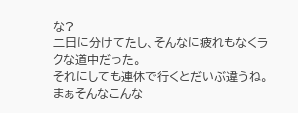な?
二日に分けてたし、そんなに疲れもなくラクな道中だった。
それにしても連休で行くとだいぶ違うね。まぁそんなこんな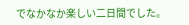でなかなか楽しい二日間でした。